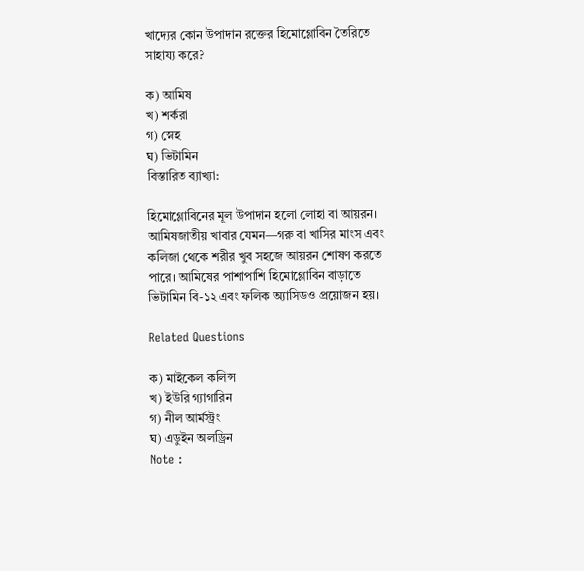খাদ্যের কোন উপাদান রক্তের হিমোগ্লোবিন তৈরিতে সাহায্য করে?

ক) আমিষ
খ) শর্করা
গ) স্নেহ
ঘ) ভিটামিন
বিস্তারিত ব্যাখ্যা:

হিমোগ্লোবিনের মূল উপাদান হলো লোহা বা আয়রন। আমিষজাতীয় খাবার যেমন—গরু বা খাসির মাংস এবং কলিজা থেকে শরীর খুব সহজে আয়রন শোষণ করতে পারে। আমিষের পাশাপাশি হিমোগ্লোবিন বাড়াতে ভিটামিন বি-১২ এবং ফলিক অ্যাসিডও প্রয়োজন হয়।

Related Questions

ক) মাইকেল কলিন্স
খ) ইউরি গ্যাগারিন
গ) নীল আর্মস্ট্রং
ঘ) এডুইন অলড্রিন
Note :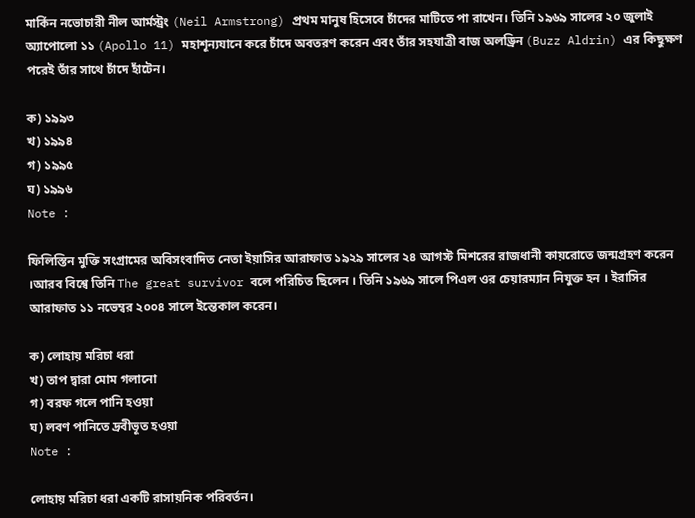মার্কিন নভোচারী নীল আর্মস্ট্রং (Neil Armstrong) প্রথম মানুষ হিসেবে চাঁদের মাটিতে পা রাখেন। তিনি ১৯৬৯ সালের ২০ জুলাই অ্যাপোলো ১১ (Apollo 11) মহাশূন্যযানে করে চাঁদে অবতরণ করেন এবং তাঁর সহযাত্রী বাজ অলড্রিন (Buzz Aldrin) এর কিছুক্ষণ পরেই তাঁর সাথে চাঁদে হাঁটেন।

ক) ১৯৯৩
খ) ১৯৯৪
গ) ১৯৯৫
ঘ) ১৯৯৬
Note :

ফিলিস্তিন মুক্তি সংগ্রামের অবিসংবাদিত নেতা ইয়াসির আরাফাত ১৯২৯ সালের ২৪ আগস্ট মিশরের রাজধানী কায়রোতে জন্মগ্রহণ করেন ।আরব বিশ্বে তিনি The great survivor বলে পরিচিত ছিলেন । তিনি ১৯৬৯ সালে পিএল ওর চেয়ারম্যান নিযুক্ত হন । ইরাসির আরাফাত ১১ নভেম্বর ২০০৪ সালে ইন্তেকাল করেন।

ক) লোহায় মরিচা ধরা
খ) তাপ দ্বারা মোম গলানো
গ) বরফ গলে পানি হওয়া
ঘ) লবণ পানিতে দ্রবীভূত হওয়া
Note :

লোহায় মরিচা ধরা একটি রাসায়নিক পরিবর্তন।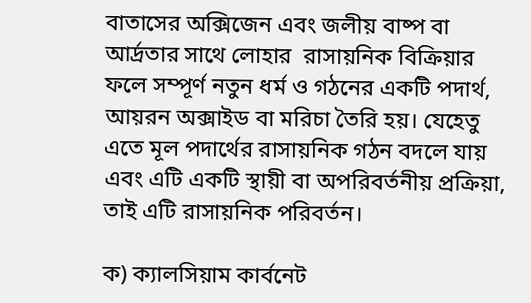বাতাসের অক্সিজেন এবং জলীয় বাষ্প বা আর্দ্রতার সাথে লোহার  রাসায়নিক বিক্রিয়ার ফলে সম্পূর্ণ নতুন ধর্ম ও গঠনের একটি পদার্থ, আয়রন অক্সাইড বা মরিচা তৈরি হয়। যেহেতু এতে মূল পদার্থের রাসায়নিক গঠন বদলে যায় এবং এটি একটি স্থায়ী বা অপরিবর্তনীয় প্রক্রিয়া, তাই এটি রাসায়নিক পরিবর্তন।

ক) ক্যালসিয়াম কার্বনেট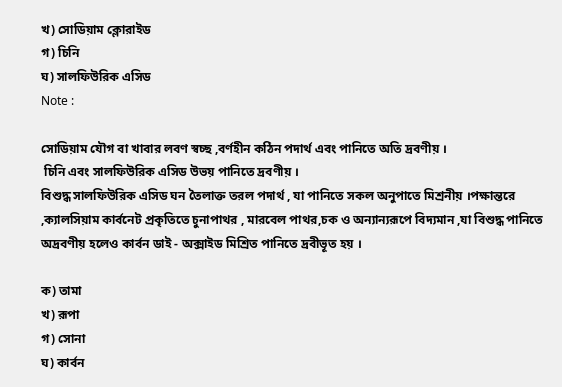খ) সোডিয়াম ক্লোরাইড
গ) চিনি
ঘ) সালফিউরিক এসিড
Note :

সোডিয়াম যৌগ বা খাবার লবণ স্বচ্ছ ,বর্ণহীন কঠিন পদার্থ এবং পানিতে অতি দ্রবণীয় ।
 চিনি এবং সালফিউরিক এসিড উভয় পানিতে দ্রবণীয় ।
বিশুদ্ধ সালফিউরিক এসিড ঘন তৈলাক্ত তরল পদার্থ , যা পানিতে সকল অনুপাতে মিশ্রনীয় ।পক্ষান্তরে ,ক্যালসিয়াম কার্বনেট প্রকৃতিতে চুনাপাথর , মারবেল পাথর,চক ও অন্যান্যরূপে বিদ্যমান ,যা বিশুদ্ধ পানিতে অদ্রবণীয় হলেও কার্বন ডাই - অক্সাইড মিশ্রিত পানিতে দ্রবীভূত হয় ।

ক) তামা
খ) রূপা
গ) সোনা
ঘ) কার্বন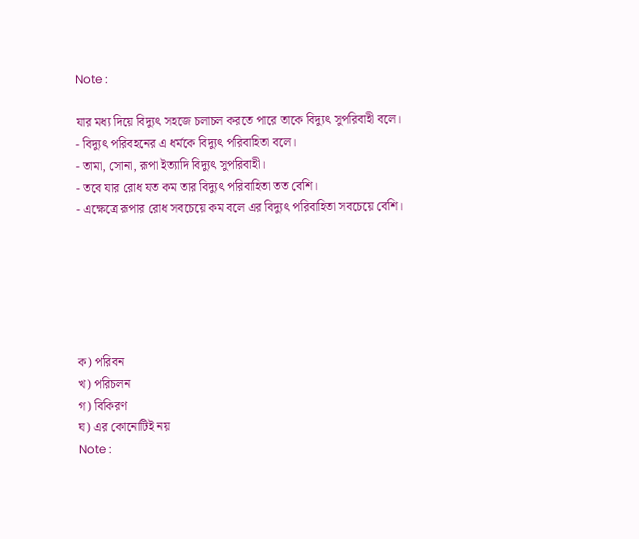Note :

যার মধ্য দিয়ে বিদ্যুৎ সহজে চলাচল করতে পারে তাকে বিদ্যুৎ সুপরিবাহী বলে।
- বিদ্যুৎ পরিবহনের এ ধর্মকে বিদ্যুৎ পরিবাহিতা বলে।
- তামা, সোনা, রূপা ইত্যাদি বিদ্যুৎ সুপরিবাহী।
- তবে যার রোধ যত কম তার বিদ্যুৎ পরিবাহিতা তত বেশি।
- এক্ষেত্রে রূপার রোধ সবচেয়ে কম বলে এর বিদ্যুৎ পরিবাহিতা সবচেয়ে বেশি।






ক) পরিবন
খ) পরিচলন
গ) বিকিরণ
ঘ) এর কোনোটিই নয়
Note :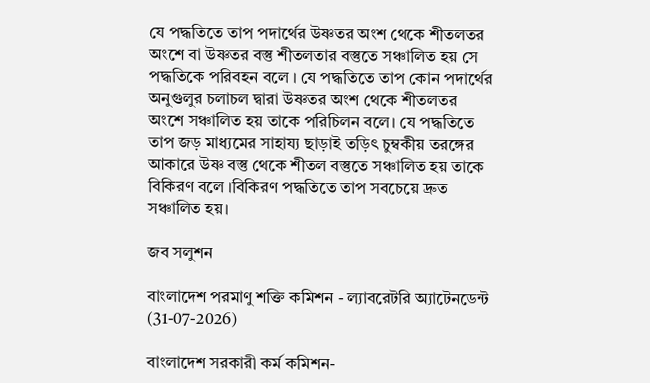যে পদ্ধতিতে তাপ পদার্থের উষ্ণতর অংশ থেকে শীতলতর অংশে বা উষ্ণতর বস্তু শীতলতার বস্তুতে সঞ্চালিত হয় সে পদ্ধতিকে পরিবহন বলে । যে পদ্ধতিতে তাপ কোন পদার্থের অনুগুলুর চলাচল দ্বারা উষ্ণতর অংশ থেকে শীতলতর অংশে সঞ্চালিত হয় তাকে পরিচিলন বলে। যে পদ্ধতিতে তাপ জড় মাধ্যমের সাহায্য ছাড়াই তড়িৎ চুম্বকীয় তরঙ্গের আকারে উষ্ণ বস্তু থেকে শীতল বস্তুতে সঞ্চালিত হয় তাকে বিকিরণ বলে ।বিকিরণ পদ্ধতিতে তাপ সবচেয়ে দ্রুত সঞ্চালিত হয়।

জব সলুশন

বাংলাদেশ পরমাণু শক্তি কমিশন - ল্যাবরেটরি অ্যাটেনডেন্ট (31-07-2026)

বাংলাদেশ সরকারী কর্ম কমিশন-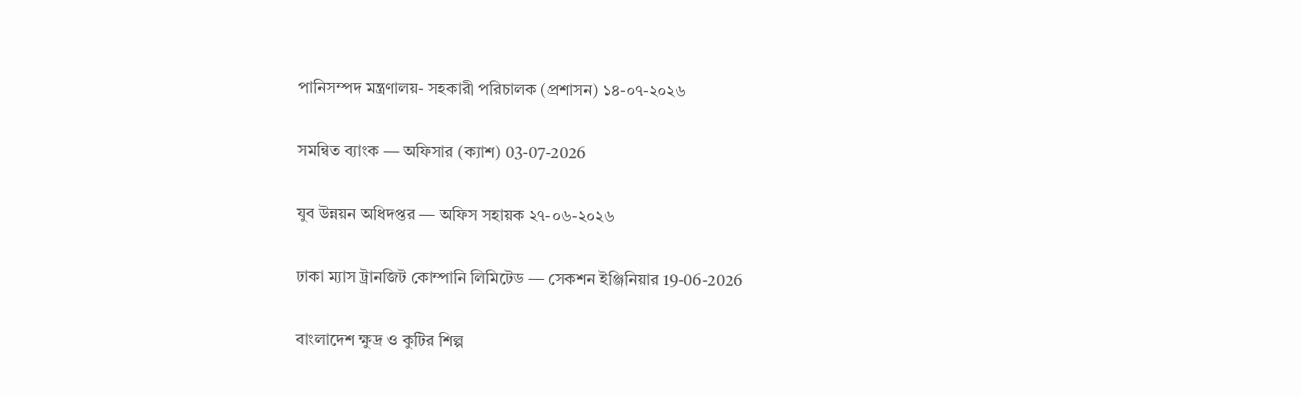পানিসম্পদ মন্ত্রণালয়- সহকারী পরিচালক (প্রশাসন) ১৪-০৭-২০২৬

সমন্বিত ব্যাংক — অফিসার (ক্যাশ) 03-07-2026

যুব উন্নয়ন অধিদপ্তর — অফিস সহায়ক ২৭-০৬-২০২৬

ঢাকা ম্যাস ট্রানজিট কোম্পানি লিমিটেড — সেকশন ইঞ্জিনিয়ার 19-06-2026

বাংলাদেশ ক্ষুদ্র ও কুটির শিল্প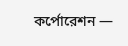কর্পোরেশন —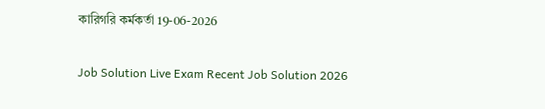কারিগরি কর্মকর্তা 19-06-2026

Job Solution Live Exam Recent Job Solution 2026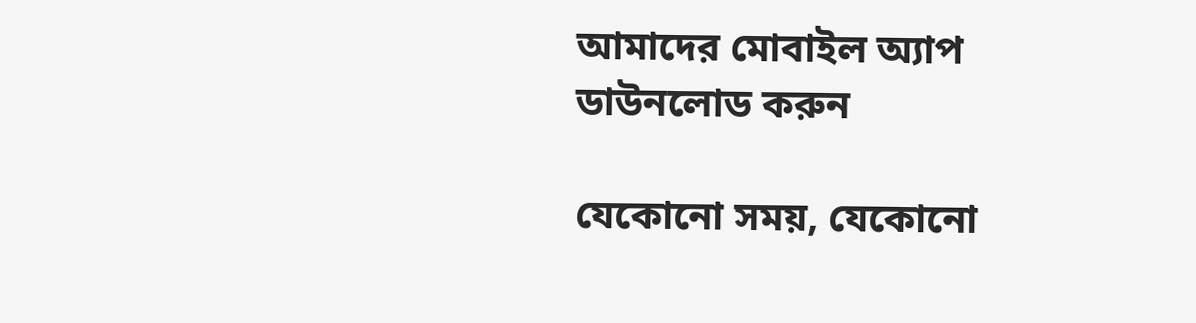আমাদের মোবাইল অ্যাপ ডাউনলোড করুন

যেকোনো সময়, যেকোনো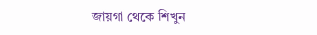জায়গা থেকে শিখুন